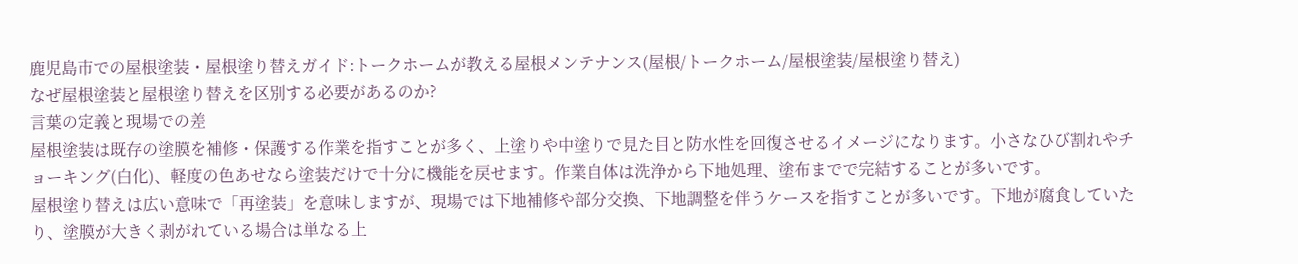鹿児島市での屋根塗装・屋根塗り替えガイド:トークホームが教える屋根メンテナンス(屋根/トークホーム/屋根塗装/屋根塗り替え)
なぜ屋根塗装と屋根塗り替えを区別する必要があるのか?
言葉の定義と現場での差
屋根塗装は既存の塗膜を補修・保護する作業を指すことが多く、上塗りや中塗りで見た目と防水性を回復させるイメージになります。小さなひび割れやチョーキング(白化)、軽度の色あせなら塗装だけで十分に機能を戻せます。作業自体は洗浄から下地処理、塗布までで完結することが多いです。
屋根塗り替えは広い意味で「再塗装」を意味しますが、現場では下地補修や部分交換、下地調整を伴うケースを指すことが多いです。下地が腐食していたり、塗膜が大きく剥がれている場合は単なる上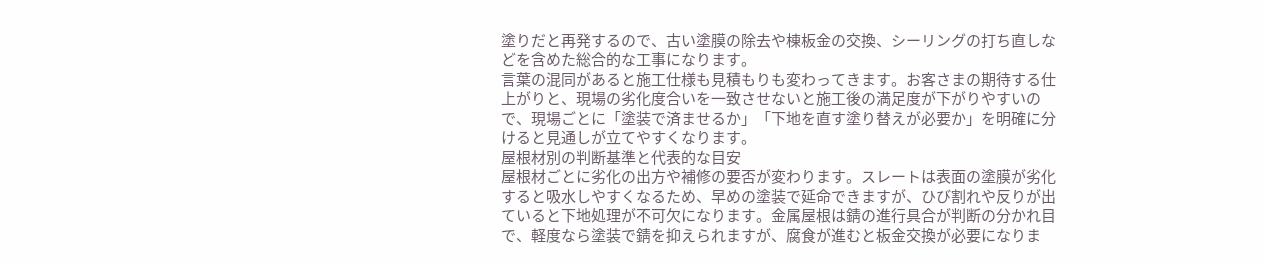塗りだと再発するので、古い塗膜の除去や棟板金の交換、シーリングの打ち直しなどを含めた総合的な工事になります。
言葉の混同があると施工仕様も見積もりも変わってきます。お客さまの期待する仕上がりと、現場の劣化度合いを一致させないと施工後の満足度が下がりやすいので、現場ごとに「塗装で済ませるか」「下地を直す塗り替えが必要か」を明確に分けると見通しが立てやすくなります。
屋根材別の判断基準と代表的な目安
屋根材ごとに劣化の出方や補修の要否が変わります。スレートは表面の塗膜が劣化すると吸水しやすくなるため、早めの塗装で延命できますが、ひび割れや反りが出ていると下地処理が不可欠になります。金属屋根は錆の進行具合が判断の分かれ目で、軽度なら塗装で錆を抑えられますが、腐食が進むと板金交換が必要になりま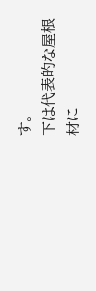す。
下は代表的な屋根材に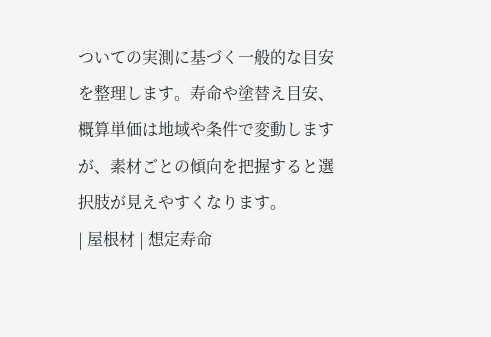ついての実測に基づく一般的な目安を整理します。寿命や塗替え目安、概算単価は地域や条件で変動しますが、素材ごとの傾向を把握すると選択肢が見えやすくなります。
| 屋根材 | 想定寿命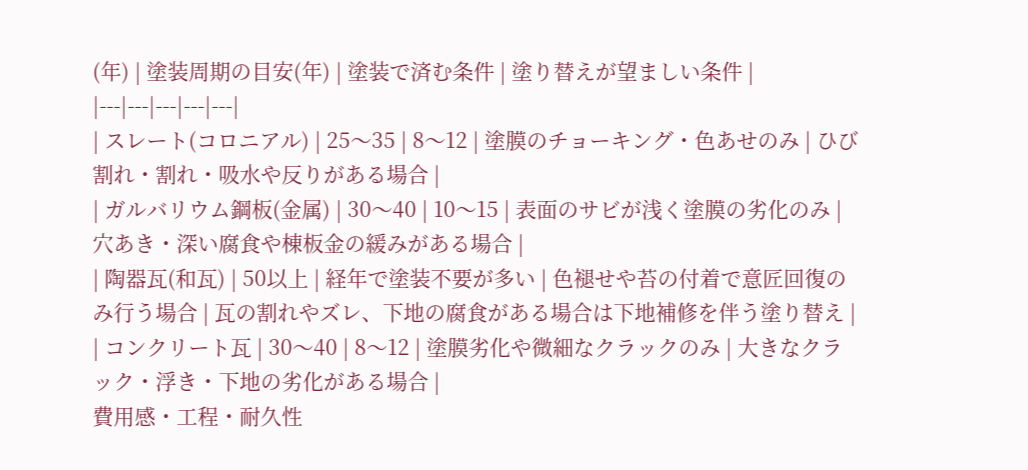(年) | 塗装周期の目安(年) | 塗装で済む条件 | 塗り替えが望ましい条件 |
|---|---|---|---|---|
| スレート(コロニアル) | 25〜35 | 8〜12 | 塗膜のチョーキング・色あせのみ | ひび割れ・割れ・吸水や反りがある場合 |
| ガルバリウム鋼板(金属) | 30〜40 | 10〜15 | 表面のサビが浅く塗膜の劣化のみ | 穴あき・深い腐食や棟板金の緩みがある場合 |
| 陶器瓦(和瓦) | 50以上 | 経年で塗装不要が多い | 色褪せや苔の付着で意匠回復のみ行う場合 | 瓦の割れやズレ、下地の腐食がある場合は下地補修を伴う塗り替え |
| コンクリート瓦 | 30〜40 | 8〜12 | 塗膜劣化や微細なクラックのみ | 大きなクラック・浮き・下地の劣化がある場合 |
費用感・工程・耐久性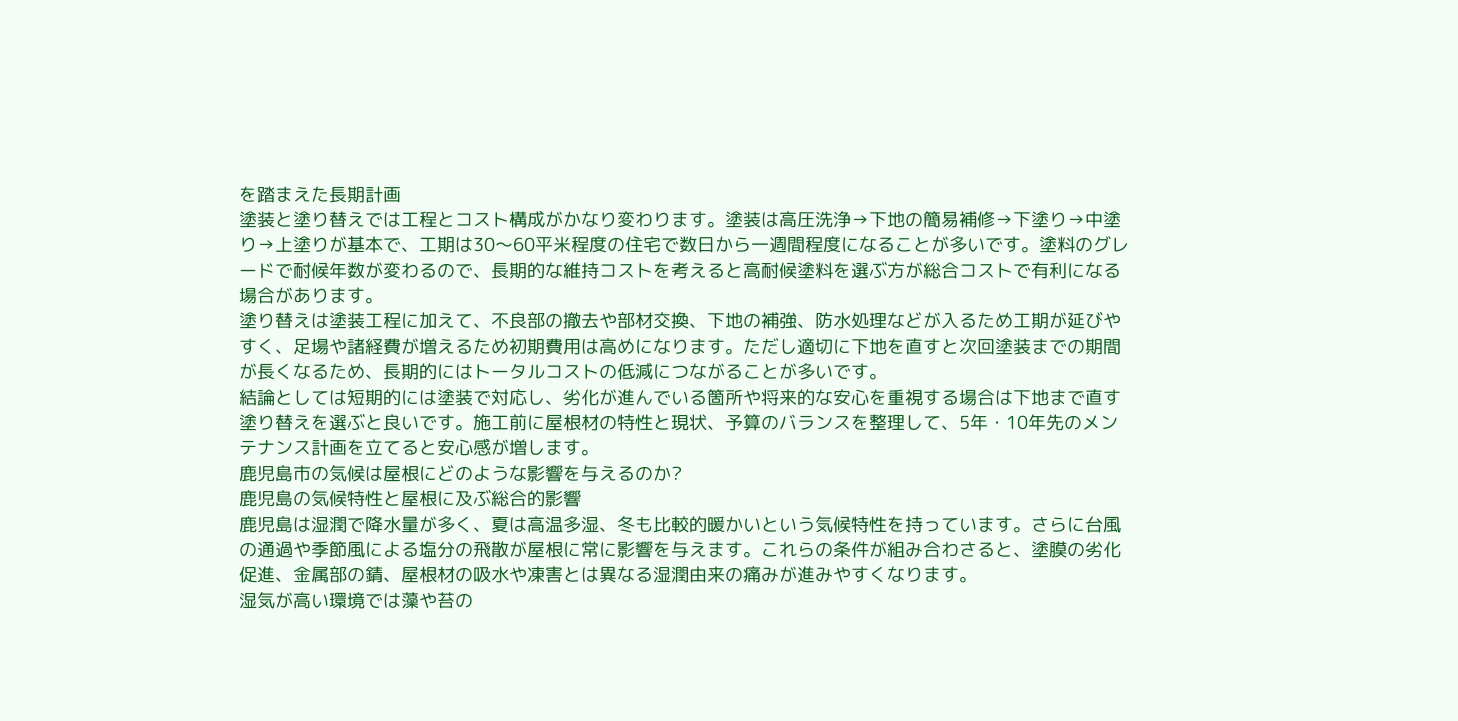を踏まえた長期計画
塗装と塗り替えでは工程とコスト構成がかなり変わります。塗装は高圧洗浄→下地の簡易補修→下塗り→中塗り→上塗りが基本で、工期は30〜60平米程度の住宅で数日から一週間程度になることが多いです。塗料のグレードで耐候年数が変わるので、長期的な維持コストを考えると高耐候塗料を選ぶ方が総合コストで有利になる場合があります。
塗り替えは塗装工程に加えて、不良部の撤去や部材交換、下地の補強、防水処理などが入るため工期が延びやすく、足場や諸経費が増えるため初期費用は高めになります。ただし適切に下地を直すと次回塗装までの期間が長くなるため、長期的にはトータルコストの低減につながることが多いです。
結論としては短期的には塗装で対応し、劣化が進んでいる箇所や将来的な安心を重視する場合は下地まで直す塗り替えを選ぶと良いです。施工前に屋根材の特性と現状、予算のバランスを整理して、5年・10年先のメンテナンス計画を立てると安心感が増します。
鹿児島市の気候は屋根にどのような影響を与えるのか?
鹿児島の気候特性と屋根に及ぶ総合的影響
鹿児島は湿潤で降水量が多く、夏は高温多湿、冬も比較的暖かいという気候特性を持っています。さらに台風の通過や季節風による塩分の飛散が屋根に常に影響を与えます。これらの条件が組み合わさると、塗膜の劣化促進、金属部の錆、屋根材の吸水や凍害とは異なる湿潤由来の痛みが進みやすくなります。
湿気が高い環境では藻や苔の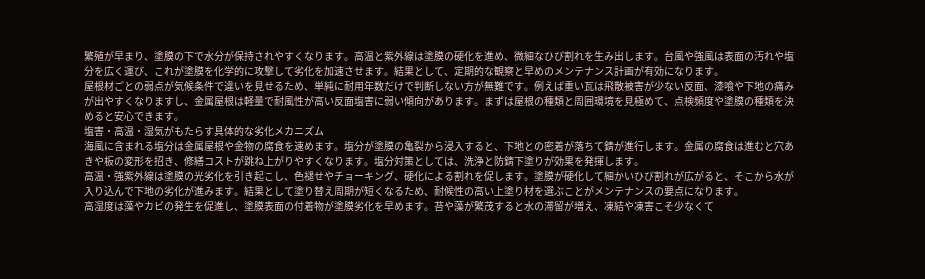繁殖が早まり、塗膜の下で水分が保持されやすくなります。高温と紫外線は塗膜の硬化を進め、微細なひび割れを生み出します。台風や強風は表面の汚れや塩分を広く運び、これが塗膜を化学的に攻撃して劣化を加速させます。結果として、定期的な観察と早めのメンテナンス計画が有効になります。
屋根材ごとの弱点が気候条件で違いを見せるため、単純に耐用年数だけで判断しない方が無難です。例えば重い瓦は飛散被害が少ない反面、漆喰や下地の痛みが出やすくなりますし、金属屋根は軽量で耐風性が高い反面塩害に弱い傾向があります。まずは屋根の種類と周囲環境を見極めて、点検頻度や塗膜の種類を決めると安心できます。
塩害・高温・湿気がもたらす具体的な劣化メカニズム
海風に含まれる塩分は金属屋根や金物の腐食を速めます。塩分が塗膜の亀裂から浸入すると、下地との密着が落ちて錆が進行します。金属の腐食は進むと穴あきや板の変形を招き、修繕コストが跳ね上がりやすくなります。塩分対策としては、洗浄と防錆下塗りが効果を発揮します。
高温・強紫外線は塗膜の光劣化を引き起こし、色褪せやチョーキング、硬化による割れを促します。塗膜が硬化して細かいひび割れが広がると、そこから水が入り込んで下地の劣化が進みます。結果として塗り替え周期が短くなるため、耐候性の高い上塗り材を選ぶことがメンテナンスの要点になります。
高湿度は藻やカビの発生を促進し、塗膜表面の付着物が塗膜劣化を早めます。苔や藻が繁茂すると水の滞留が増え、凍結や凍害こそ少なくて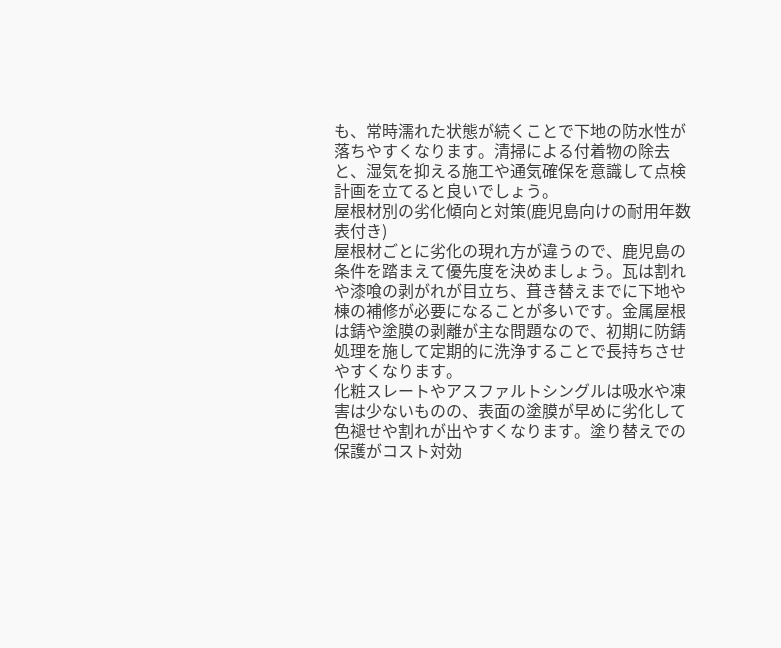も、常時濡れた状態が続くことで下地の防水性が落ちやすくなります。清掃による付着物の除去と、湿気を抑える施工や通気確保を意識して点検計画を立てると良いでしょう。
屋根材別の劣化傾向と対策(鹿児島向けの耐用年数表付き)
屋根材ごとに劣化の現れ方が違うので、鹿児島の条件を踏まえて優先度を決めましょう。瓦は割れや漆喰の剥がれが目立ち、葺き替えまでに下地や棟の補修が必要になることが多いです。金属屋根は錆や塗膜の剥離が主な問題なので、初期に防錆処理を施して定期的に洗浄することで長持ちさせやすくなります。
化粧スレートやアスファルトシングルは吸水や凍害は少ないものの、表面の塗膜が早めに劣化して色褪せや割れが出やすくなります。塗り替えでの保護がコスト対効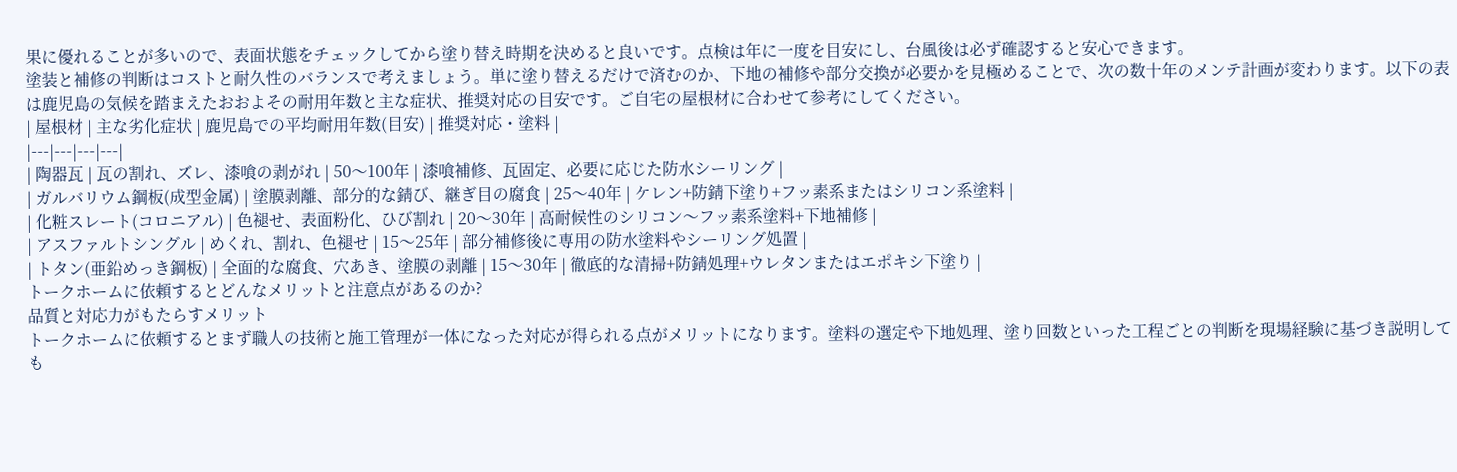果に優れることが多いので、表面状態をチェックしてから塗り替え時期を決めると良いです。点検は年に一度を目安にし、台風後は必ず確認すると安心できます。
塗装と補修の判断はコストと耐久性のバランスで考えましょう。単に塗り替えるだけで済むのか、下地の補修や部分交換が必要かを見極めることで、次の数十年のメンテ計画が変わります。以下の表は鹿児島の気候を踏まえたおおよその耐用年数と主な症状、推奨対応の目安です。ご自宅の屋根材に合わせて参考にしてください。
| 屋根材 | 主な劣化症状 | 鹿児島での平均耐用年数(目安) | 推奨対応・塗料 |
|---|---|---|---|
| 陶器瓦 | 瓦の割れ、ズレ、漆喰の剥がれ | 50〜100年 | 漆喰補修、瓦固定、必要に応じた防水シーリング |
| ガルバリウム鋼板(成型金属) | 塗膜剥離、部分的な錆び、継ぎ目の腐食 | 25〜40年 | ケレン+防錆下塗り+フッ素系またはシリコン系塗料 |
| 化粧スレート(コロニアル) | 色褪せ、表面粉化、ひび割れ | 20〜30年 | 高耐候性のシリコン〜フッ素系塗料+下地補修 |
| アスファルトシングル | めくれ、割れ、色褪せ | 15〜25年 | 部分補修後に専用の防水塗料やシーリング処置 |
| トタン(亜鉛めっき鋼板) | 全面的な腐食、穴あき、塗膜の剥離 | 15〜30年 | 徹底的な清掃+防錆処理+ウレタンまたはエポキシ下塗り |
トークホームに依頼するとどんなメリットと注意点があるのか?
品質と対応力がもたらすメリット
トークホームに依頼するとまず職人の技術と施工管理が一体になった対応が得られる点がメリットになります。塗料の選定や下地処理、塗り回数といった工程ごとの判断を現場経験に基づき説明しても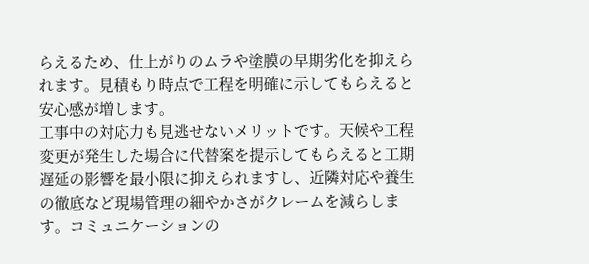らえるため、仕上がりのムラや塗膜の早期劣化を抑えられます。見積もり時点で工程を明確に示してもらえると安心感が増します。
工事中の対応力も見逃せないメリットです。天候や工程変更が発生した場合に代替案を提示してもらえると工期遅延の影響を最小限に抑えられますし、近隣対応や養生の徹底など現場管理の細やかさがクレームを減らします。コミュニケーションの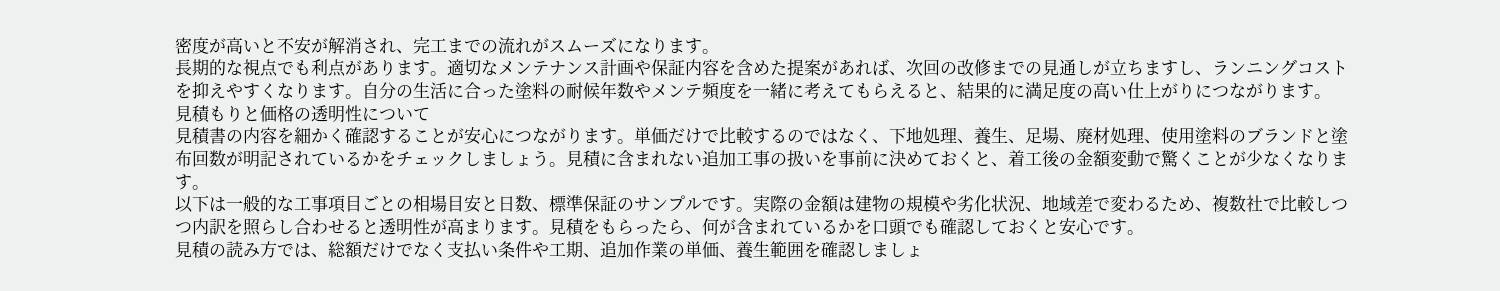密度が高いと不安が解消され、完工までの流れがスムーズになります。
長期的な視点でも利点があります。適切なメンテナンス計画や保証内容を含めた提案があれば、次回の改修までの見通しが立ちますし、ランニングコストを抑えやすくなります。自分の生活に合った塗料の耐候年数やメンテ頻度を一緒に考えてもらえると、結果的に満足度の高い仕上がりにつながります。
見積もりと価格の透明性について
見積書の内容を細かく確認することが安心につながります。単価だけで比較するのではなく、下地処理、養生、足場、廃材処理、使用塗料のブランドと塗布回数が明記されているかをチェックしましょう。見積に含まれない追加工事の扱いを事前に決めておくと、着工後の金額変動で驚くことが少なくなります。
以下は一般的な工事項目ごとの相場目安と日数、標準保証のサンプルです。実際の金額は建物の規模や劣化状況、地域差で変わるため、複数社で比較しつつ内訳を照らし合わせると透明性が高まります。見積をもらったら、何が含まれているかを口頭でも確認しておくと安心です。
見積の読み方では、総額だけでなく支払い条件や工期、追加作業の単価、養生範囲を確認しましょ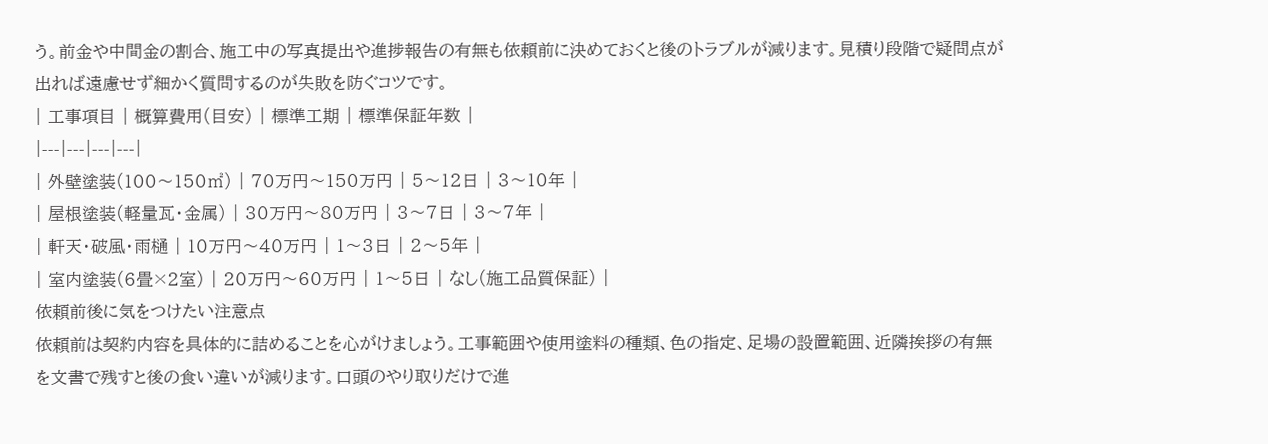う。前金や中間金の割合、施工中の写真提出や進捗報告の有無も依頼前に決めておくと後のトラブルが減ります。見積り段階で疑問点が出れば遠慮せず細かく質問するのが失敗を防ぐコツです。
| 工事項目 | 概算費用(目安) | 標準工期 | 標準保証年数 |
|---|---|---|---|
| 外壁塗装(100〜150㎡) | 70万円〜150万円 | 5〜12日 | 3〜10年 |
| 屋根塗装(軽量瓦・金属) | 30万円〜80万円 | 3〜7日 | 3〜7年 |
| 軒天・破風・雨樋 | 10万円〜40万円 | 1〜3日 | 2〜5年 |
| 室内塗装(6畳×2室) | 20万円〜60万円 | 1〜5日 | なし(施工品質保証) |
依頼前後に気をつけたい注意点
依頼前は契約内容を具体的に詰めることを心がけましょう。工事範囲や使用塗料の種類、色の指定、足場の設置範囲、近隣挨拶の有無を文書で残すと後の食い違いが減ります。口頭のやり取りだけで進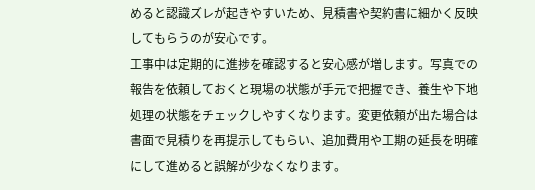めると認識ズレが起きやすいため、見積書や契約書に細かく反映してもらうのが安心です。
工事中は定期的に進捗を確認すると安心感が増します。写真での報告を依頼しておくと現場の状態が手元で把握でき、養生や下地処理の状態をチェックしやすくなります。変更依頼が出た場合は書面で見積りを再提示してもらい、追加費用や工期の延長を明確にして進めると誤解が少なくなります。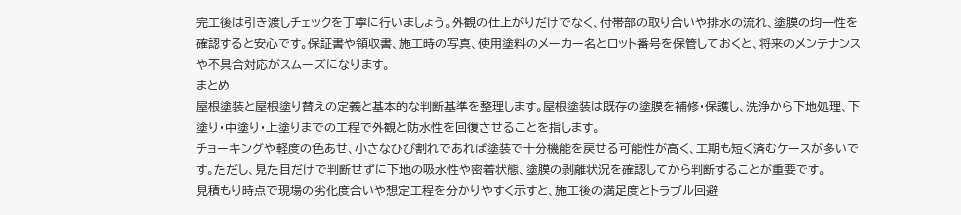完工後は引き渡しチェックを丁寧に行いましょう。外観の仕上がりだけでなく、付帯部の取り合いや排水の流れ、塗膜の均一性を確認すると安心です。保証書や領収書、施工時の写真、使用塗料のメーカー名とロット番号を保管しておくと、将来のメンテナンスや不具合対応がスムーズになります。
まとめ
屋根塗装と屋根塗り替えの定義と基本的な判断基準を整理します。屋根塗装は既存の塗膜を補修・保護し、洗浄から下地処理、下塗り・中塗り・上塗りまでの工程で外観と防水性を回復させることを指します。
チョーキングや軽度の色あせ、小さなひび割れであれば塗装で十分機能を戻せる可能性が高く、工期も短く済むケースが多いです。ただし、見た目だけで判断せずに下地の吸水性や密着状態、塗膜の剥離状況を確認してから判断することが重要です。
見積もり時点で現場の劣化度合いや想定工程を分かりやすく示すと、施工後の満足度とトラブル回避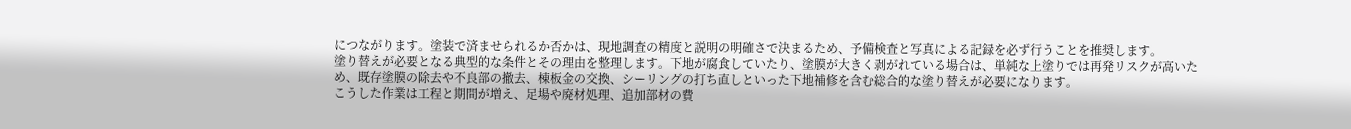につながります。塗装で済ませられるか否かは、現地調査の精度と説明の明確さで決まるため、予備検査と写真による記録を必ず行うことを推奨します。
塗り替えが必要となる典型的な条件とその理由を整理します。下地が腐食していたり、塗膜が大きく剥がれている場合は、単純な上塗りでは再発リスクが高いため、既存塗膜の除去や不良部の撤去、棟板金の交換、シーリングの打ち直しといった下地補修を含む総合的な塗り替えが必要になります。
こうした作業は工程と期間が増え、足場や廃材処理、追加部材の費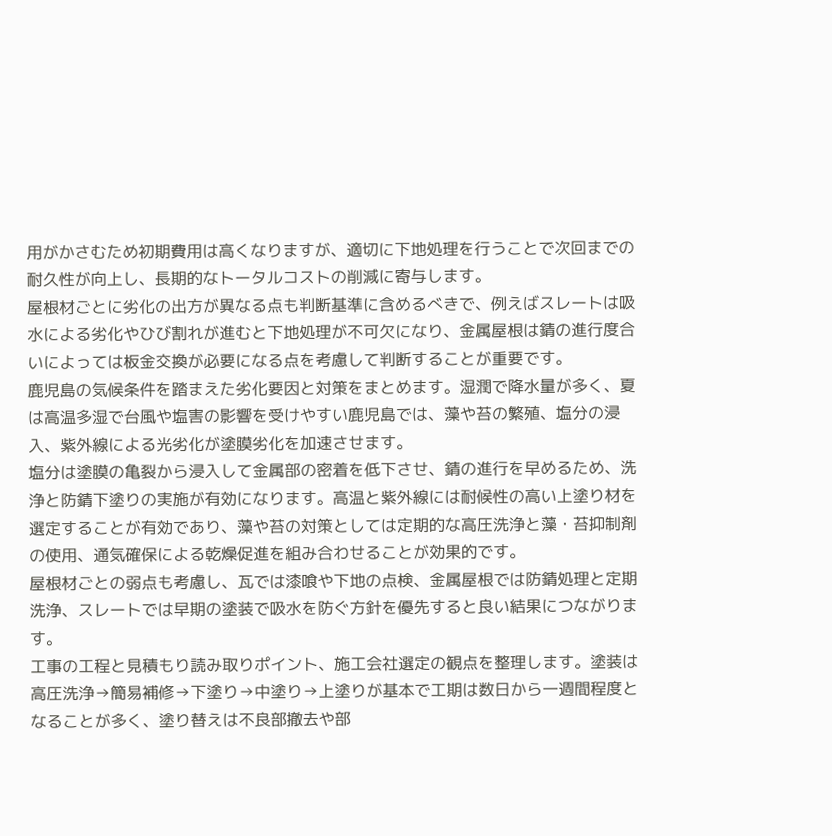用がかさむため初期費用は高くなりますが、適切に下地処理を行うことで次回までの耐久性が向上し、長期的なトータルコストの削減に寄与します。
屋根材ごとに劣化の出方が異なる点も判断基準に含めるべきで、例えばスレートは吸水による劣化やひび割れが進むと下地処理が不可欠になり、金属屋根は錆の進行度合いによっては板金交換が必要になる点を考慮して判断することが重要です。
鹿児島の気候条件を踏まえた劣化要因と対策をまとめます。湿潤で降水量が多く、夏は高温多湿で台風や塩害の影響を受けやすい鹿児島では、藻や苔の繁殖、塩分の浸入、紫外線による光劣化が塗膜劣化を加速させます。
塩分は塗膜の亀裂から浸入して金属部の密着を低下させ、錆の進行を早めるため、洗浄と防錆下塗りの実施が有効になります。高温と紫外線には耐候性の高い上塗り材を選定することが有効であり、藻や苔の対策としては定期的な高圧洗浄と藻・苔抑制剤の使用、通気確保による乾燥促進を組み合わせることが効果的です。
屋根材ごとの弱点も考慮し、瓦では漆喰や下地の点検、金属屋根では防錆処理と定期洗浄、スレートでは早期の塗装で吸水を防ぐ方針を優先すると良い結果につながります。
工事の工程と見積もり読み取りポイント、施工会社選定の観点を整理します。塗装は高圧洗浄→簡易補修→下塗り→中塗り→上塗りが基本で工期は数日から一週間程度となることが多く、塗り替えは不良部撤去や部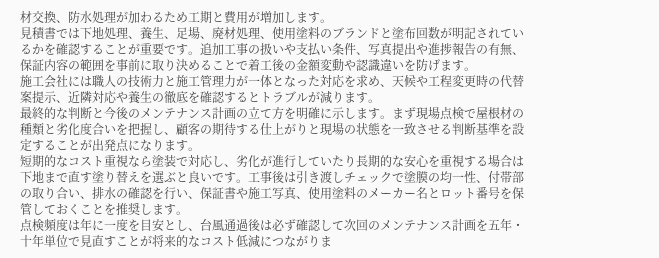材交換、防水処理が加わるため工期と費用が増加します。
見積書では下地処理、養生、足場、廃材処理、使用塗料のブランドと塗布回数が明記されているかを確認することが重要です。追加工事の扱いや支払い条件、写真提出や進捗報告の有無、保証内容の範囲を事前に取り決めることで着工後の金額変動や認識違いを防げます。
施工会社には職人の技術力と施工管理力が一体となった対応を求め、天候や工程変更時の代替案提示、近隣対応や養生の徹底を確認するとトラブルが減ります。
最終的な判断と今後のメンテナンス計画の立て方を明確に示します。まず現場点検で屋根材の種類と劣化度合いを把握し、顧客の期待する仕上がりと現場の状態を一致させる判断基準を設定することが出発点になります。
短期的なコスト重視なら塗装で対応し、劣化が進行していたり長期的な安心を重視する場合は下地まで直す塗り替えを選ぶと良いです。工事後は引き渡しチェックで塗膜の均一性、付帯部の取り合い、排水の確認を行い、保証書や施工写真、使用塗料のメーカー名とロット番号を保管しておくことを推奨します。
点検頻度は年に一度を目安とし、台風通過後は必ず確認して次回のメンテナンス計画を五年・十年単位で見直すことが将来的なコスト低減につながりま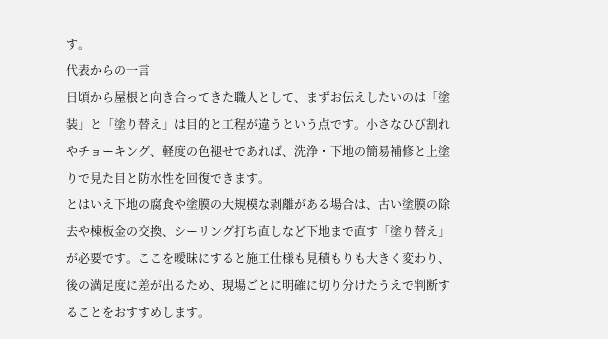す。
代表からの一言
日頃から屋根と向き合ってきた職人として、まずお伝えしたいのは「塗装」と「塗り替え」は目的と工程が違うという点です。小さなひび割れやチョーキング、軽度の色褪せであれば、洗浄・下地の簡易補修と上塗りで見た目と防水性を回復できます。
とはいえ下地の腐食や塗膜の大規模な剥離がある場合は、古い塗膜の除去や棟板金の交換、シーリング打ち直しなど下地まで直す「塗り替え」が必要です。ここを曖昧にすると施工仕様も見積もりも大きく変わり、後の満足度に差が出るため、現場ごとに明確に切り分けたうえで判断することをおすすめします。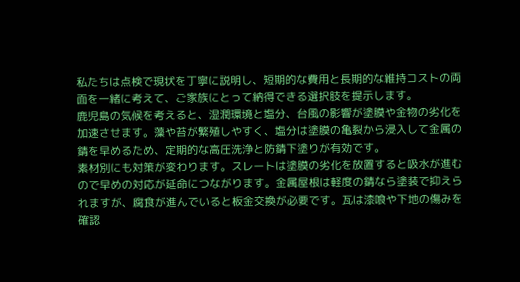私たちは点検で現状を丁寧に説明し、短期的な費用と長期的な維持コストの両面を一緒に考えて、ご家族にとって納得できる選択肢を提示します。
鹿児島の気候を考えると、湿潤環境と塩分、台風の影響が塗膜や金物の劣化を加速させます。藻や苔が繁殖しやすく、塩分は塗膜の亀裂から浸入して金属の錆を早めるため、定期的な高圧洗浄と防錆下塗りが有効です。
素材別にも対策が変わります。スレートは塗膜の劣化を放置すると吸水が進むので早めの対応が延命につながります。金属屋根は軽度の錆なら塗装で抑えられますが、腐食が進んでいると板金交換が必要です。瓦は漆喰や下地の傷みを確認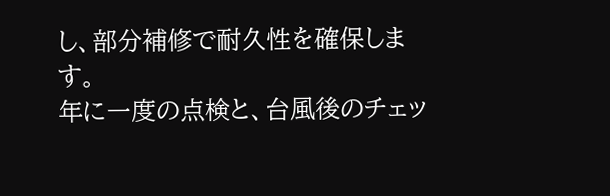し、部分補修で耐久性を確保します。
年に一度の点検と、台風後のチェッ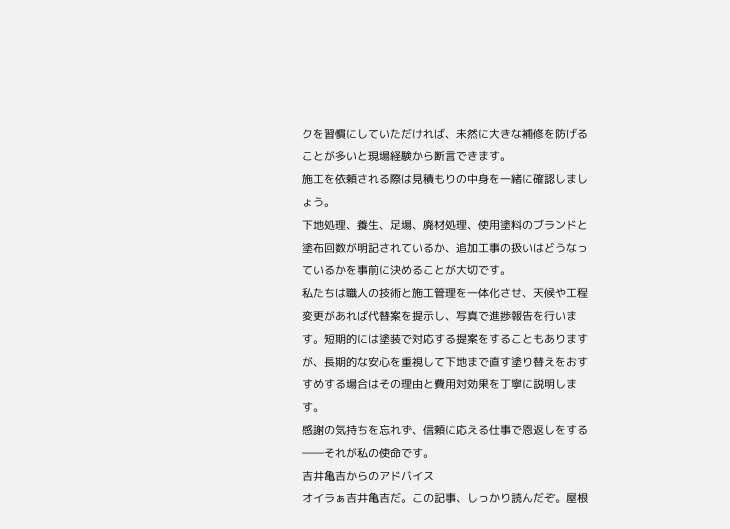クを習慣にしていただければ、未然に大きな補修を防げることが多いと現場経験から断言できます。
施工を依頼される際は見積もりの中身を一緒に確認しましょう。
下地処理、養生、足場、廃材処理、使用塗料のブランドと塗布回数が明記されているか、追加工事の扱いはどうなっているかを事前に決めることが大切です。
私たちは職人の技術と施工管理を一体化させ、天候や工程変更があれば代替案を提示し、写真で進捗報告を行います。短期的には塗装で対応する提案をすることもありますが、長期的な安心を重視して下地まで直す塗り替えをおすすめする場合はその理由と費用対効果を丁寧に説明します。
感謝の気持ちを忘れず、信頼に応える仕事で恩返しをする――それが私の使命です。
吉井亀吉からのアドバイス
オイラぁ吉井亀吉だ。この記事、しっかり読んだぞ。屋根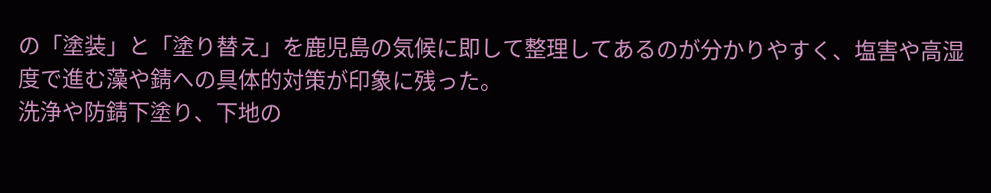の「塗装」と「塗り替え」を鹿児島の気候に即して整理してあるのが分かりやすく、塩害や高湿度で進む藻や錆への具体的対策が印象に残った。
洗浄や防錆下塗り、下地の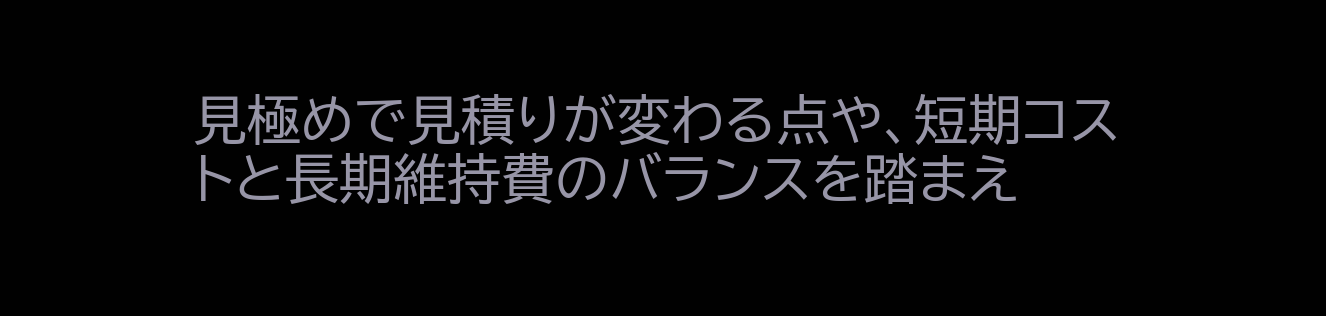見極めで見積りが変わる点や、短期コストと長期維持費のバランスを踏まえ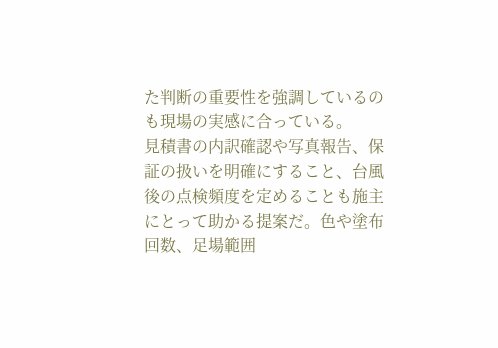た判断の重要性を強調しているのも現場の実感に合っている。
見積書の内訳確認や写真報告、保証の扱いを明確にすること、台風後の点検頻度を定めることも施主にとって助かる提案だ。色や塗布回数、足場範囲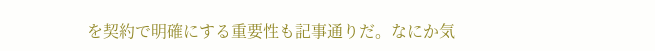を契約で明確にする重要性も記事通りだ。なにか気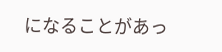になることがあっ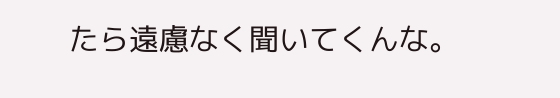たら遠慮なく聞いてくんな。